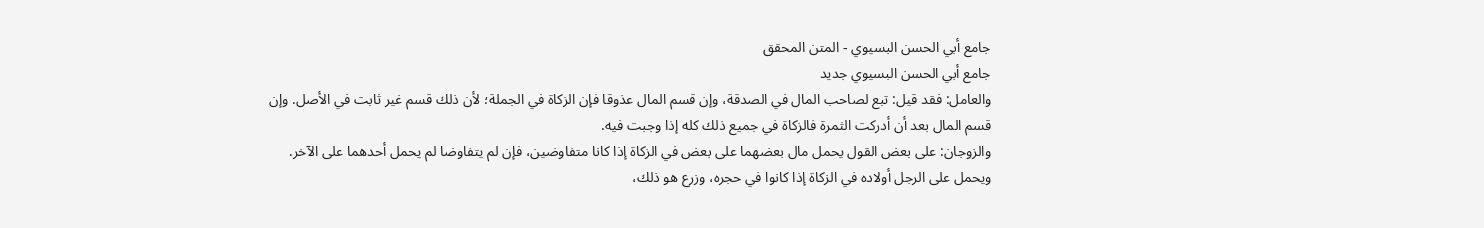جامع أبي الحسن البسيوي - المتن المحقق
جامع أبي الحسن البسيوي جديد
والعامل: فقد قيل: تبع لصاحب المال في الصدقة، وإن قسم المال عذوقا فإن الزكاة في الجملة؛ لأن ذلك قسم غير ثابت في الأصل. وإن قسم المال بعد أن أدركت الثمرة فالزكاة في جميع ذلك كله إذا وجبت فيه.
والزوجان: على بعض القول يحمل مال بعضهما على بعض في الزكاة إذا كانا متفاوضين، فإن لم يتفاوضا لم يحمل أحدهما على الآخر.
ويحمل على الرجل أولاده في الزكاة إذا كانوا في حجره، وزرع هو ذلك،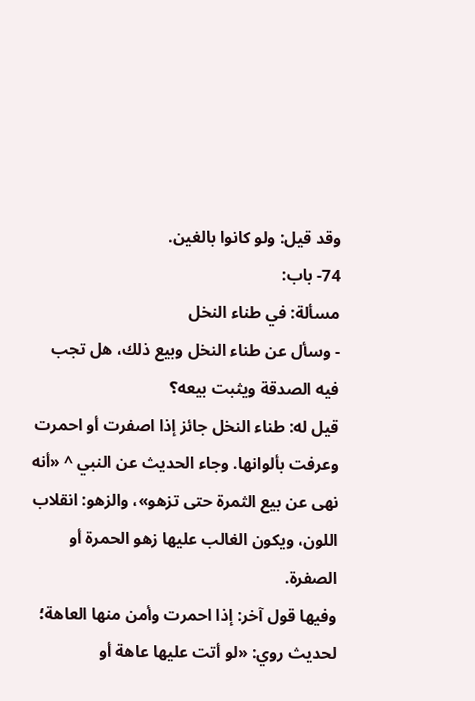وقد قيل: ولو كانوا بالغين.
74- باب:
مسألة: في طناء النخل
- وسأل عن طناء النخل وبيع ذلك، هل تجب فيه الصدقة ويثبت بيعه؟
قيل له: طناء النخل جائز إذا اصفرت أو احمرت وعرفت بألوانها. وجاء الحديث عن النبي ^ «أنه نهى عن بيع الثمرة حتى تزهو»، والزهو: انقلاب اللون، ويكون الغالب عليها زهو الحمرة أو الصفرة.
وفيها قول آخر: إذا احمرت وأمن منها العاهة؛ لحديث روي: «لو أتت عليها عاهة أو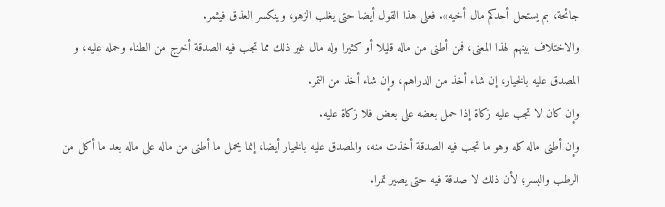جائحة، بم يستحل أحدكم مال أخيه». فعلى هذا القول أيضا حتى يغلب الزهو، وينكسر العذق فيثمر.
والاختلاف بينهم لهذا المعنى، فمن أطنى من ماله قليلا أو كثيرا وله مال غير ذلك مما تجب فيه الصدقة أخرج من الطناء وحمله عليه، و المصدق عليه بالخيار، إن شاء أخذ من الدراهم، وإن شاء أخذ من التمر.
وإن كان لا تجب عليه زكاة إذا حمل بعضه على بعض فلا زكاة عليه.
وإن أطنى ماله كله وهو ما تجب فيه الصدقة أخذت منه، والمصدق عليه بالخيار أيضا، إنما يحمل ما أطنى من ماله على ماله بعد ما أكل من الرطب والبسر؛ لأن ذلك لا صدقة فيه حتى يصير تمرا.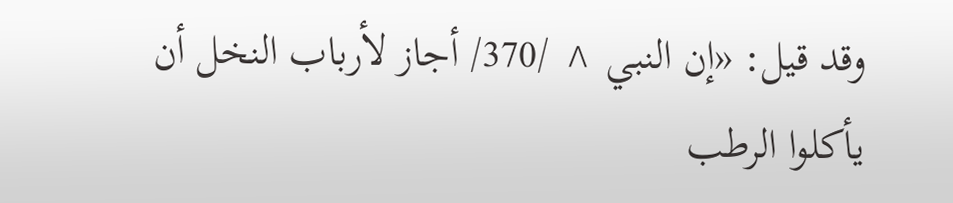وقد قيل: «إن النبي ^ /370/ أجاز لأرباب النخل أن يأكلوا الرطب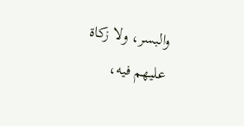والبسر، ولا زكاة عليهم فيه،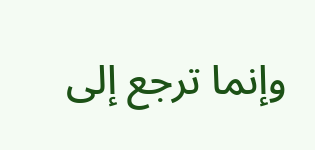وإنما ترجع إلى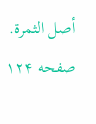أصل الثمرة.
صفحه ۱۲۴